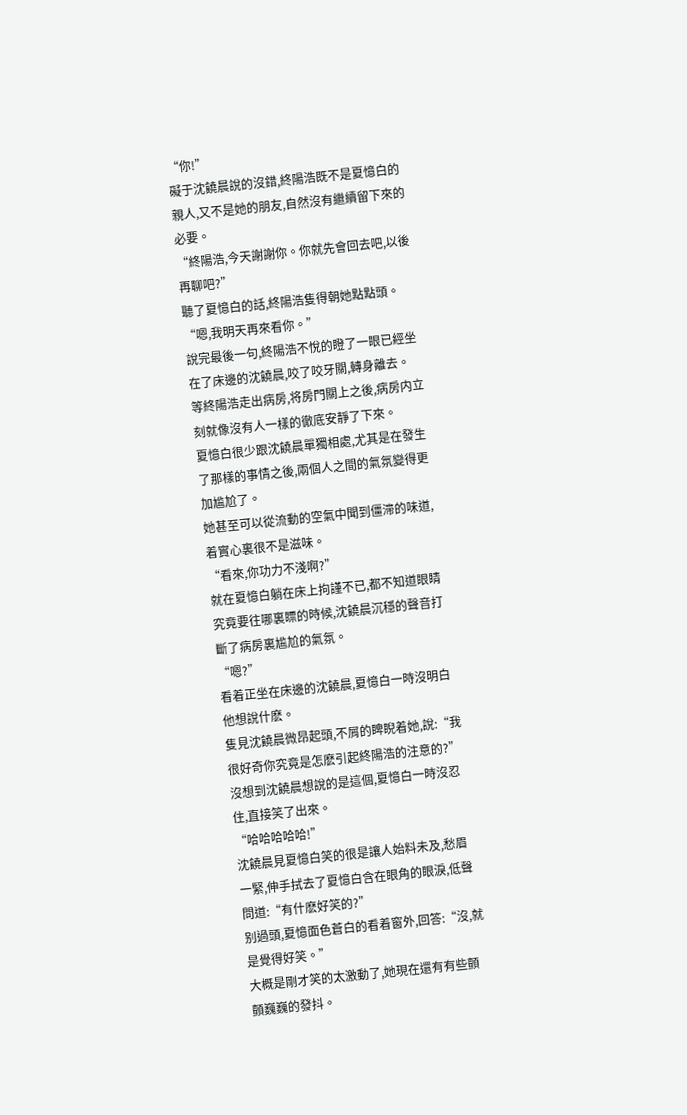“你!”
礙于沈饒晨說的沒錯,終陽浩既不是夏憶白的親人,又不是她的朋友,自然沒有繼續留下來的必要。
“終陽浩,今天謝謝你。你就先會回去吧,以後再聊吧?”
聽了夏憶白的話,終陽浩隻得朝她點點頭。
“嗯,我明天再來看你。”
說完最後一句,終陽浩不悅的瞪了一眼已經坐在了床邊的沈饒晨,咬了咬牙關,轉身離去。
等終陽浩走出病房,将房門關上之後,病房内立刻就像沒有人一樣的徹底安靜了下來。
夏憶白很少跟沈饒晨單獨相處,尤其是在發生了那樣的事情之後,兩個人之間的氣氛變得更加尴尬了。
她甚至可以從流動的空氣中聞到僵滞的味道,着實心裏很不是滋味。
“看來,你功力不淺啊?”
就在夏憶白躺在床上拘謹不已,都不知道眼睛究竟要往哪裏瞟的時候,沈饒晨沉穩的聲音打斷了病房裏尴尬的氣氛。
“嗯?”
看着正坐在床邊的沈饒晨,夏憶白一時沒明白他想說什麽。
隻見沈饒晨微昂起頭,不屑的睥睨着她,說:“我很好奇你究竟是怎麽引起終陽浩的注意的?”
沒想到沈饒晨想說的是這個,夏憶白一時沒忍住,直接笑了出來。
“哈哈哈哈哈!”
沈饒晨見夏憶白笑的很是讓人始料未及,愁眉一緊,伸手拭去了夏憶白含在眼角的眼淚,低聲問道:“有什麽好笑的?”
别過頭,夏憶面色蒼白的看着窗外,回答:“沒,就是覺得好笑。”
大概是剛才笑的太激動了,她現在還有有些顫顫巍巍的發抖。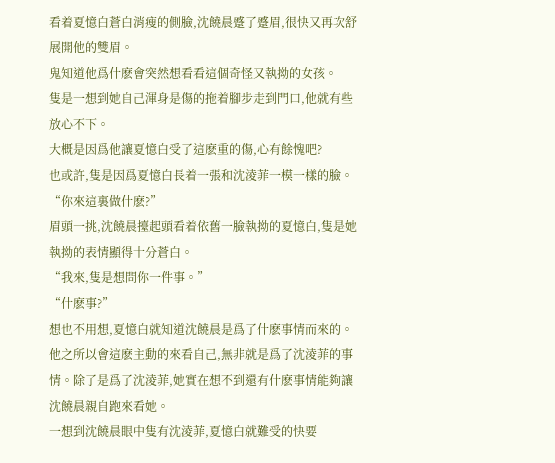看着夏憶白蒼白消瘦的側臉,沈饒晨蹙了蹙眉,很快又再次舒展開他的雙眉。
鬼知道他爲什麽會突然想看看這個奇怪又執拗的女孩。
隻是一想到她自己渾身是傷的拖着腳步走到門口,他就有些放心不下。
大概是因爲他讓夏憶白受了這麽重的傷,心有餘愧吧?
也或許,隻是因爲夏憶白長着一張和沈淩菲一模一樣的臉。
“你來這裏做什麽?”
眉頭一挑,沈饒晨擡起頭看着依舊一臉執拗的夏憶白,隻是她執拗的表情顯得十分蒼白。
“我來,隻是想問你一件事。”
“什麽事?”
想也不用想,夏憶白就知道沈饒晨是爲了什麽事情而來的。
他之所以會這麽主動的來看自己,無非就是爲了沈淩菲的事情。除了是爲了沈淩菲,她實在想不到還有什麽事情能夠讓沈饒晨親自跑來看她。
一想到沈饒晨眼中隻有沈淩菲,夏憶白就難受的快要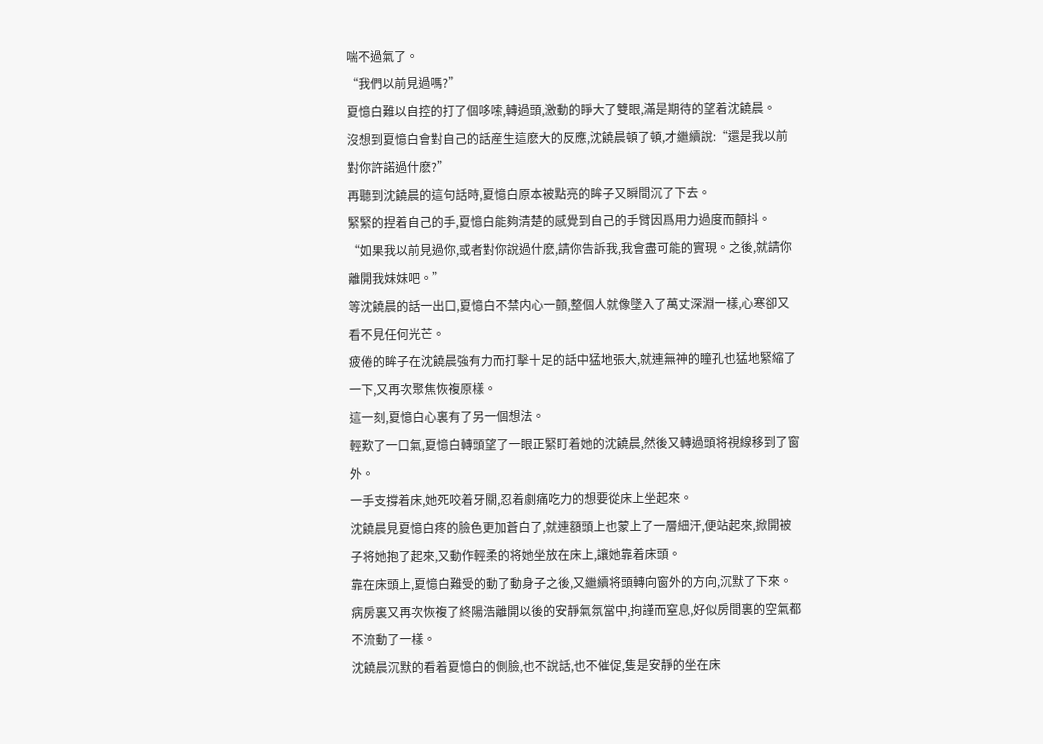喘不過氣了。
“我們以前見過嗎?”
夏憶白難以自控的打了個哆嗦,轉過頭,激動的睜大了雙眼,滿是期待的望着沈饒晨。
沒想到夏憶白會對自己的話産生這麽大的反應,沈饒晨頓了頓,才繼續說:“還是我以前對你許諾過什麽?”
再聽到沈饒晨的這句話時,夏憶白原本被點亮的眸子又瞬間沉了下去。
緊緊的捏着自己的手,夏憶白能夠清楚的感覺到自己的手臂因爲用力過度而顫抖。
“如果我以前見過你,或者對你說過什麽,請你告訴我,我會盡可能的實現。之後,就請你離開我妹妹吧。”
等沈饒晨的話一出口,夏憶白不禁内心一顫,整個人就像墜入了萬丈深淵一樣,心寒卻又看不見任何光芒。
疲倦的眸子在沈饒晨強有力而打擊十足的話中猛地張大,就連無神的瞳孔也猛地緊縮了一下,又再次聚焦恢複原樣。
這一刻,夏憶白心裏有了另一個想法。
輕歎了一口氣,夏憶白轉頭望了一眼正緊盯着她的沈饒晨,然後又轉過頭将視線移到了窗外。
一手支撐着床,她死咬着牙關,忍着劇痛吃力的想要從床上坐起來。
沈饒晨見夏憶白疼的臉色更加蒼白了,就連額頭上也蒙上了一層細汗,便站起來,掀開被子将她抱了起來,又動作輕柔的将她坐放在床上,讓她靠着床頭。
靠在床頭上,夏憶白難受的動了動身子之後,又繼續将頭轉向窗外的方向,沉默了下來。
病房裏又再次恢複了終陽浩離開以後的安靜氣氛當中,拘謹而窒息,好似房間裏的空氣都不流動了一樣。
沈饒晨沉默的看着夏憶白的側臉,也不說話,也不催促,隻是安靜的坐在床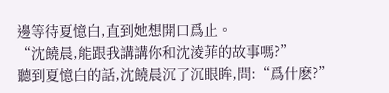邊等待夏憶白,直到她想開口爲止。
“沈饒晨,能跟我講講你和沈淩菲的故事嗎?”
聽到夏憶白的話,沈饒晨沉了沉眼眸,問:“爲什麽?”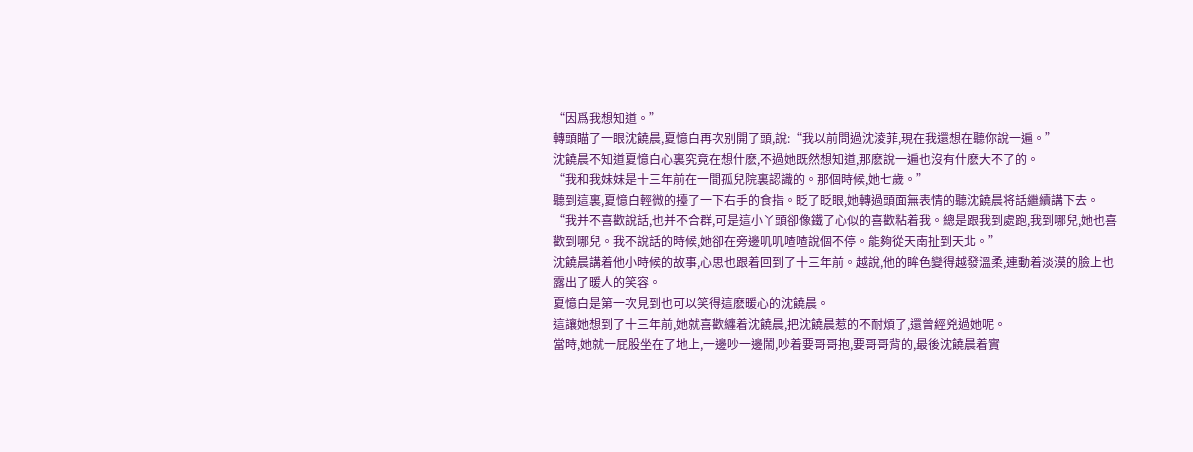“因爲我想知道。”
轉頭瞄了一眼沈饒晨,夏憶白再次别開了頭,說:“我以前問過沈淩菲,現在我還想在聽你說一遍。”
沈饒晨不知道夏憶白心裏究竟在想什麽,不過她既然想知道,那麽說一遍也沒有什麽大不了的。
“我和我妹妹是十三年前在一間孤兒院裏認識的。那個時候,她七歲。”
聽到這裏,夏憶白輕微的擡了一下右手的食指。眨了眨眼,她轉過頭面無表情的聽沈饒晨将話繼續講下去。
“我并不喜歡說話,也并不合群,可是這小丫頭卻像鐵了心似的喜歡粘着我。總是跟我到處跑,我到哪兒,她也喜歡到哪兒。我不說話的時候,她卻在旁邊叽叽喳喳說個不停。能夠從天南扯到天北。”
沈饒晨講着他小時候的故事,心思也跟着回到了十三年前。越說,他的眸色變得越發溫柔,連動着淡漠的臉上也露出了暖人的笑容。
夏憶白是第一次見到也可以笑得這麽暖心的沈饒晨。
這讓她想到了十三年前,她就喜歡纏着沈饒晨,把沈饒晨惹的不耐煩了,還曾經兇過她呢。
當時,她就一屁股坐在了地上,一邊吵一邊鬧,吵着要哥哥抱,要哥哥背的,最後沈饒晨着實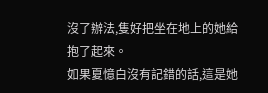沒了辦法,隻好把坐在地上的她給抱了起來。
如果夏憶白沒有記錯的話,這是她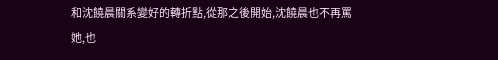和沈饒晨關系變好的轉折點,從那之後開始,沈饒晨也不再罵她,也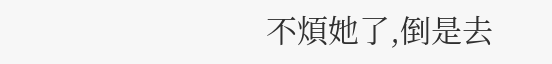不煩她了,倒是去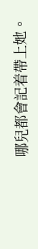哪兒都會記着帶上她。